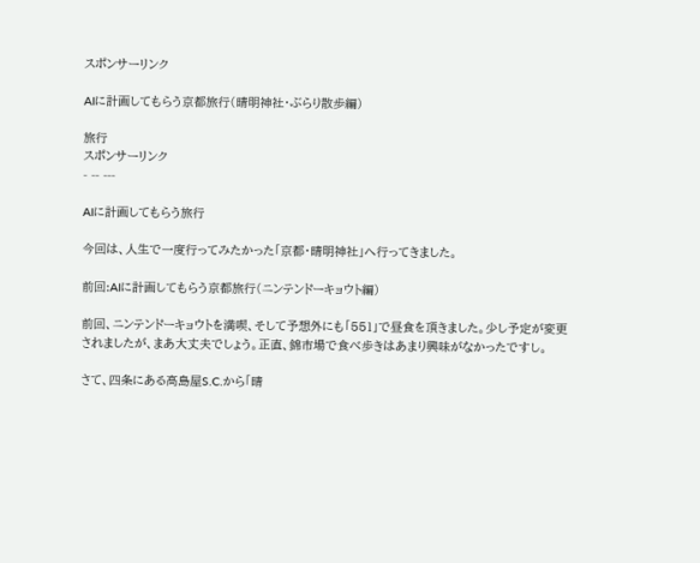スポンサーリンク

AIに計画してもらう京都旅行(晴明神社・ぶらり散歩編)

旅行
スポンサーリンク
- -- ---

AIに計画してもらう旅行

今回は、人生で一度行ってみたかった「京都・晴明神社」へ行ってきました。

前回:AIに計画してもらう京都旅行(ニンテンドーキョウト編)

前回、ニンテンドーキョウトを満喫、そして予想外にも「551」で昼食を頂きました。少し予定が変更されましたが、まあ大丈夫でしょう。正直、錦市場で食べ歩きはあまり興味がなかったですし。

さて、四条にある高島屋S.C.から「晴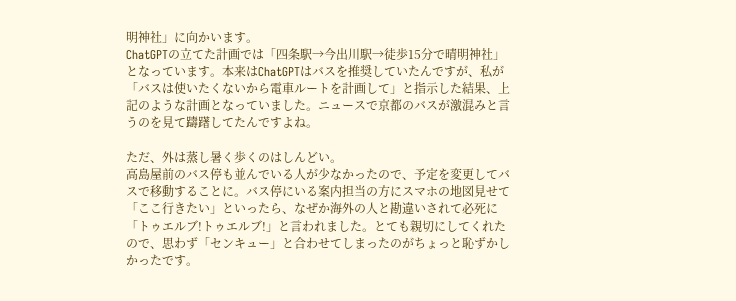明神社」に向かいます。
ChatGPTの立てた計画では「四条駅→今出川駅→徒歩15分で晴明神社」となっています。本来はChatGPTはバスを推奨していたんですが、私が「バスは使いたくないから電車ルートを計画して」と指示した結果、上記のような計画となっていました。ニュースで京都のバスが激混みと言うのを見て躊躇してたんですよね。

ただ、外は蒸し暑く歩くのはしんどい。
高島屋前のバス停も並んでいる人が少なかったので、予定を変更してバスで移動することに。バス停にいる案内担当の方にスマホの地図見せて「ここ行きたい」といったら、なぜか海外の人と勘違いされて必死に「トゥエルブ!トゥエルブ!」と言われました。とても親切にしてくれたので、思わず「センキュー」と合わせてしまったのがちょっと恥ずかしかったです。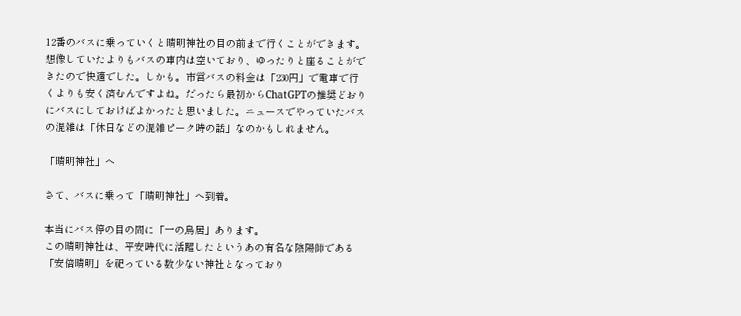12番のバスに乗っていくと晴明神社の目の前まで行くことができます。
想像していたよりもバスの車内は空いており、ゆったりと座ることができたので快適でした。しかも。市営バスの料金は「230円」で電車で行くよりも安く済むんですよね。だったら最初からChatGPTの推奨どおりにバスにしておけばよかったと思いました。ニュースでやっていたバスの混雑は「休日などの混雑ピーク時の話」なのかもしれません。

「晴明神社」へ

さて、バスに乗って「晴明神社」へ到着。

本当にバス停の目の間に「一の鳥居」あります。
この晴明神社は、平安時代に活躍したというあの有名な陰陽師である「安倍晴明」を祀っている数少ない神社となっており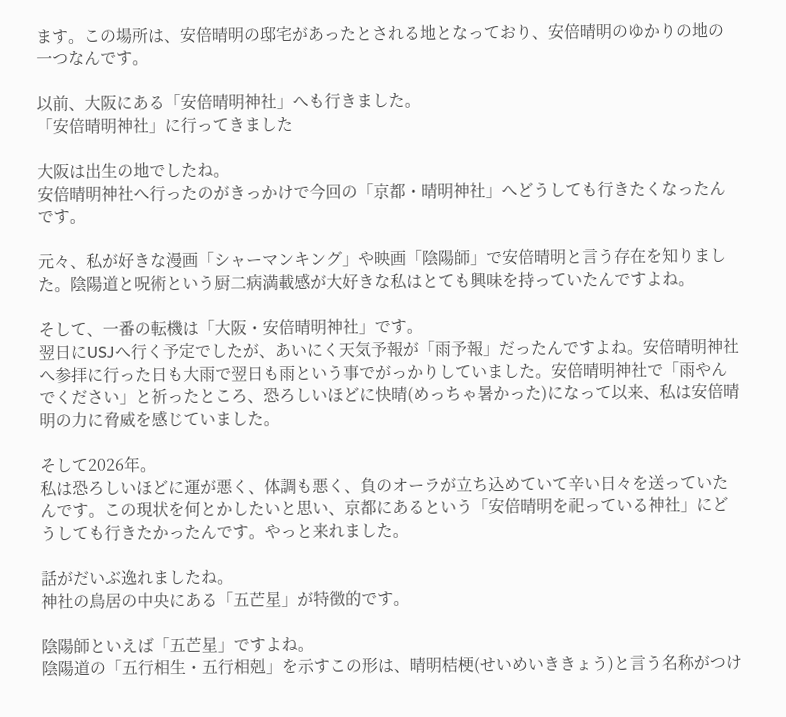ます。この場所は、安倍晴明の邸宅があったとされる地となっており、安倍晴明のゆかりの地の一つなんです。

以前、大阪にある「安倍晴明神社」へも行きました。
「安倍晴明神社」に行ってきました

大阪は出生の地でしたね。
安倍晴明神社へ行ったのがきっかけで今回の「京都・晴明神社」へどうしても行きたくなったんです。

元々、私が好きな漫画「シャーマンキング」や映画「陰陽師」で安倍晴明と言う存在を知りました。陰陽道と呪術という厨二病満載感が大好きな私はとても興味を持っていたんですよね。

そして、一番の転機は「大阪・安倍晴明神社」です。
翌日にUSJへ行く予定でしたが、あいにく天気予報が「雨予報」だったんですよね。安倍晴明神社へ参拝に行った日も大雨で翌日も雨という事でがっかりしていました。安倍晴明神社で「雨やんでください」と祈ったところ、恐ろしいほどに快晴(めっちゃ暑かった)になって以来、私は安倍晴明の力に脅威を感じていました。

そして2026年。
私は恐ろしいほどに運が悪く、体調も悪く、負のオーラが立ち込めていて辛い日々を送っていたんです。この現状を何とかしたいと思い、京都にあるという「安倍晴明を祀っている神社」にどうしても行きたかったんです。やっと来れました。

話がだいぶ逸れましたね。
神社の鳥居の中央にある「五芒星」が特徴的です。

陰陽師といえば「五芒星」ですよね。
陰陽道の「五行相生・五行相剋」を示すこの形は、晴明桔梗(せいめいききょう)と言う名称がつけ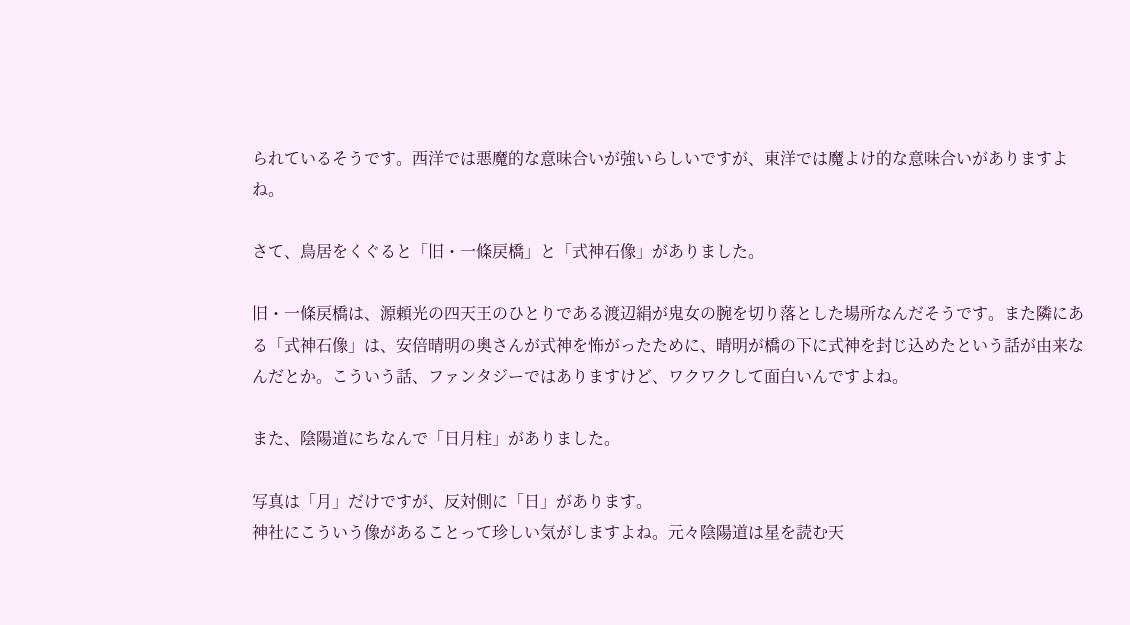られているそうです。西洋では悪魔的な意味合いが強いらしいですが、東洋では魔よけ的な意味合いがありますよね。

さて、鳥居をくぐると「旧・一條戻橋」と「式神石像」がありました。

旧・一條戻橋は、源頼光の四天王のひとりである渡辺絹が鬼女の腕を切り落とした場所なんだそうです。また隣にある「式神石像」は、安倍晴明の奥さんが式神を怖がったために、晴明が橋の下に式神を封じ込めたという話が由来なんだとか。こういう話、ファンタジーではありますけど、ワクワクして面白いんですよね。

また、陰陽道にちなんで「日月柱」がありました。

写真は「月」だけですが、反対側に「日」があります。
神社にこういう像があることって珍しい気がしますよね。元々陰陽道は星を読む天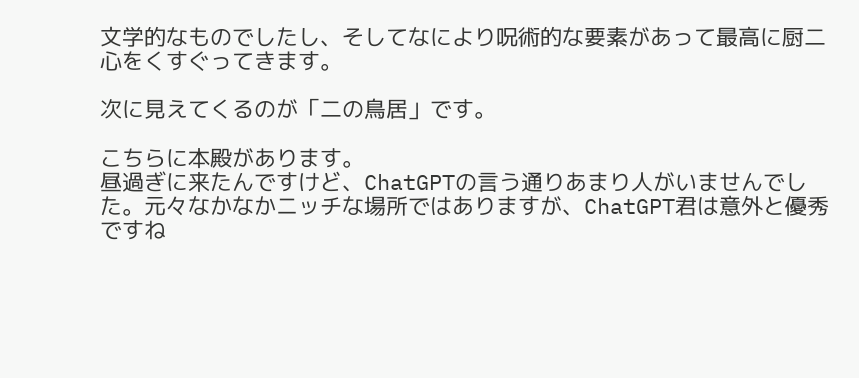文学的なものでしたし、そしてなにより呪術的な要素があって最高に厨二心をくすぐってきます。

次に見えてくるのが「二の鳥居」です。

こちらに本殿があります。
昼過ぎに来たんですけど、ChatGPTの言う通りあまり人がいませんでした。元々なかなかニッチな場所ではありますが、ChatGPT君は意外と優秀ですね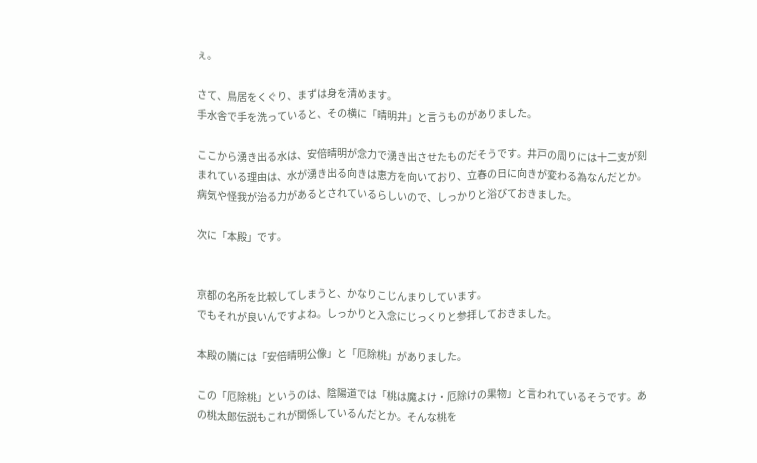ぇ。

さて、鳥居をくぐり、まずは身を清めます。
手水舎で手を洗っていると、その横に「晴明井」と言うものがありました。

ここから湧き出る水は、安倍晴明が念力で湧き出させたものだそうです。井戸の周りには十二支が刻まれている理由は、水が湧き出る向きは恵方を向いており、立春の日に向きが変わる為なんだとか。病気や怪我が治る力があるとされているらしいので、しっかりと浴びておきました。

次に「本殿」です。


京都の名所を比較してしまうと、かなりこじんまりしています。
でもそれが良いんですよね。しっかりと入念にじっくりと参拝しておきました。

本殿の隣には「安倍晴明公像」と「厄除桃」がありました。

この「厄除桃」というのは、陰陽道では「桃は魔よけ・厄除けの果物」と言われているそうです。あの桃太郎伝説もこれが関係しているんだとか。そんな桃を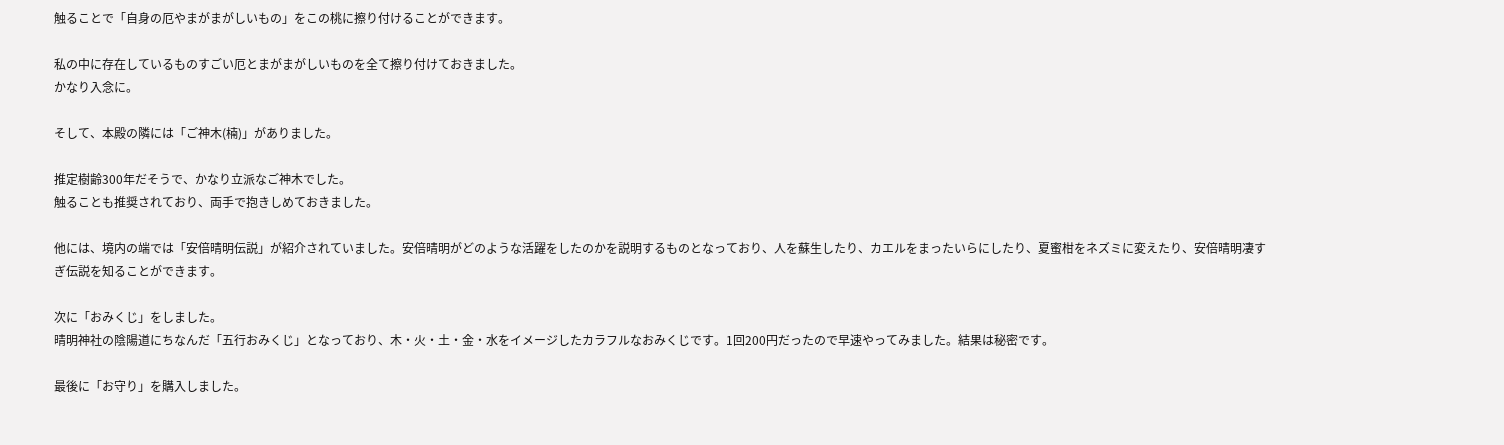触ることで「自身の厄やまがまがしいもの」をこの桃に擦り付けることができます。

私の中に存在しているものすごい厄とまがまがしいものを全て擦り付けておきました。
かなり入念に。

そして、本殿の隣には「ご神木(楠)」がありました。

推定樹齢300年だそうで、かなり立派なご神木でした。
触ることも推奨されており、両手で抱きしめておきました。

他には、境内の端では「安倍晴明伝説」が紹介されていました。安倍晴明がどのような活躍をしたのかを説明するものとなっており、人を蘇生したり、カエルをまったいらにしたり、夏蜜柑をネズミに変えたり、安倍晴明凄すぎ伝説を知ることができます。

次に「おみくじ」をしました。
晴明神社の陰陽道にちなんだ「五行おみくじ」となっており、木・火・土・金・水をイメージしたカラフルなおみくじです。1回200円だったので早速やってみました。結果は秘密です。

最後に「お守り」を購入しました。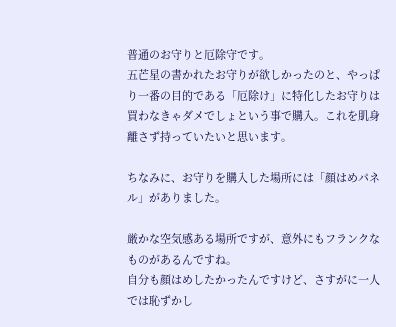普通のお守りと厄除守です。
五芒星の書かれたお守りが欲しかったのと、やっぱり一番の目的である「厄除け」に特化したお守りは買わなきゃダメでしょという事で購入。これを肌身離さず持っていたいと思います。

ちなみに、お守りを購入した場所には「顔はめパネル」がありました。

厳かな空気感ある場所ですが、意外にもフランクなものがあるんですね。
自分も顔はめしたかったんですけど、さすがに一人では恥ずかし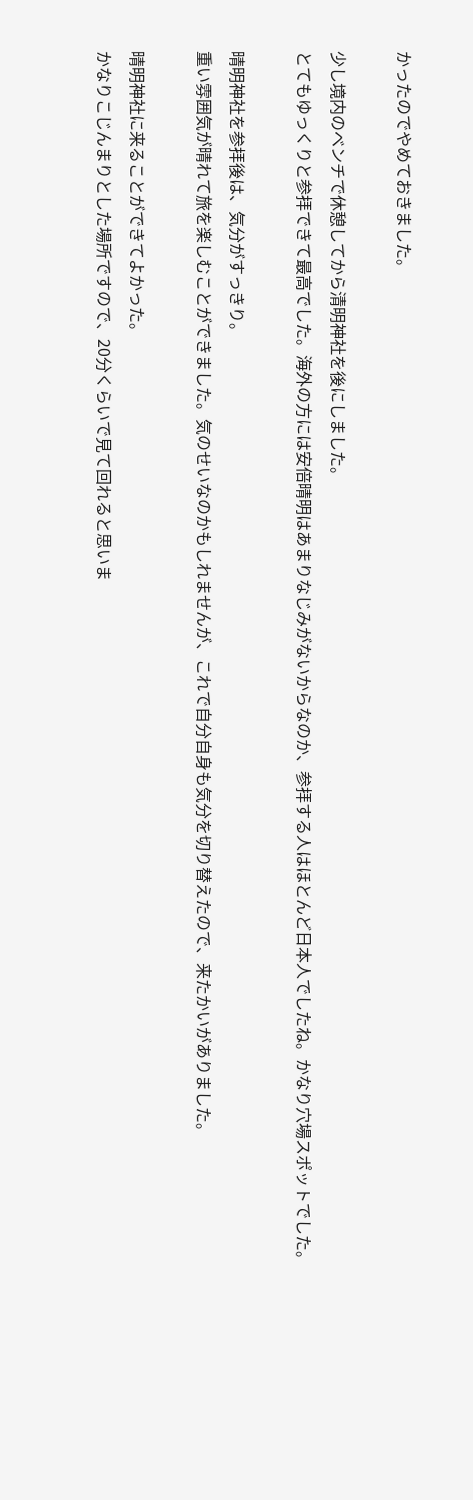かったのでやめておきました。

少し境内のベンチで休憩してから清明神社を後にしました。
とてもゆっくりと参拝できて最高でした。海外の方には安倍晴明はあまりなじみがないからなのか、参拝する人はほとんど日本人でしたね。かなり穴場スポットでした。

晴明神社を参拝後は、気分がすっきり。
重い雰囲気が晴れて旅を楽しむことができました。気のせいなのかもしれませんが、これで自分自身も気分を切り替えたので、来たかいがありました。

晴明神社に来ることができてよかった。
かなりこじんまりとした場所ですので、20分くらいで見て回れると思いま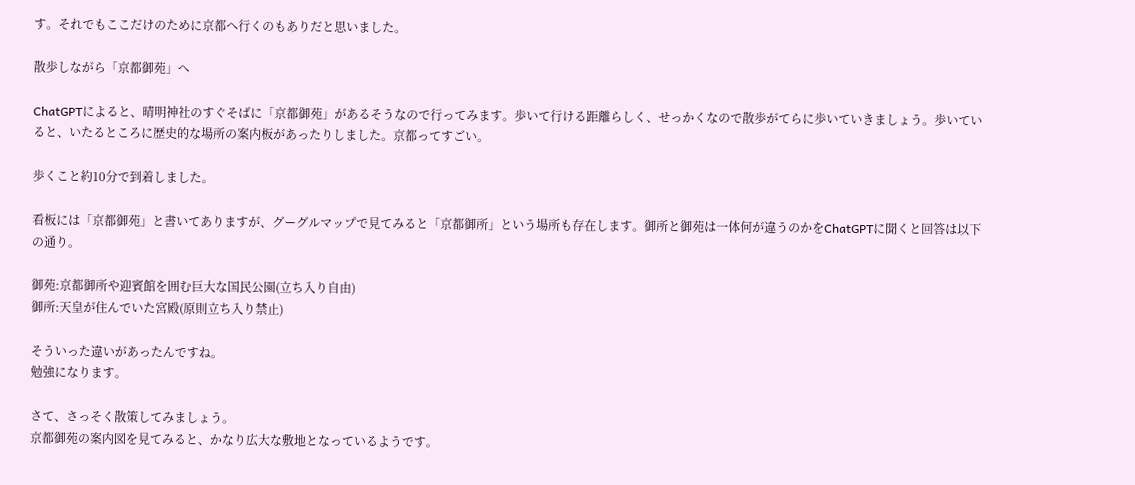す。それでもここだけのために京都へ行くのもありだと思いました。

散歩しながら「京都御苑」へ

ChatGPTによると、晴明神社のすぐそばに「京都御苑」があるそうなので行ってみます。歩いて行ける距離らしく、せっかくなので散歩がてらに歩いていきましょう。歩いていると、いたるところに歴史的な場所の案内板があったりしました。京都ってすごい。

歩くこと約10分で到着しました。

看板には「京都御苑」と書いてありますが、グーグルマップで見てみると「京都御所」という場所も存在します。御所と御苑は一体何が違うのかをChatGPTに聞くと回答は以下の通り。

御苑:京都御所や迎賓館を囲む巨大な国民公園(立ち入り自由)
御所:天皇が住んでいた宮殿(原則立ち入り禁止)

そういった違いがあったんですね。
勉強になります。

さて、さっそく散策してみましょう。
京都御苑の案内図を見てみると、かなり広大な敷地となっているようです。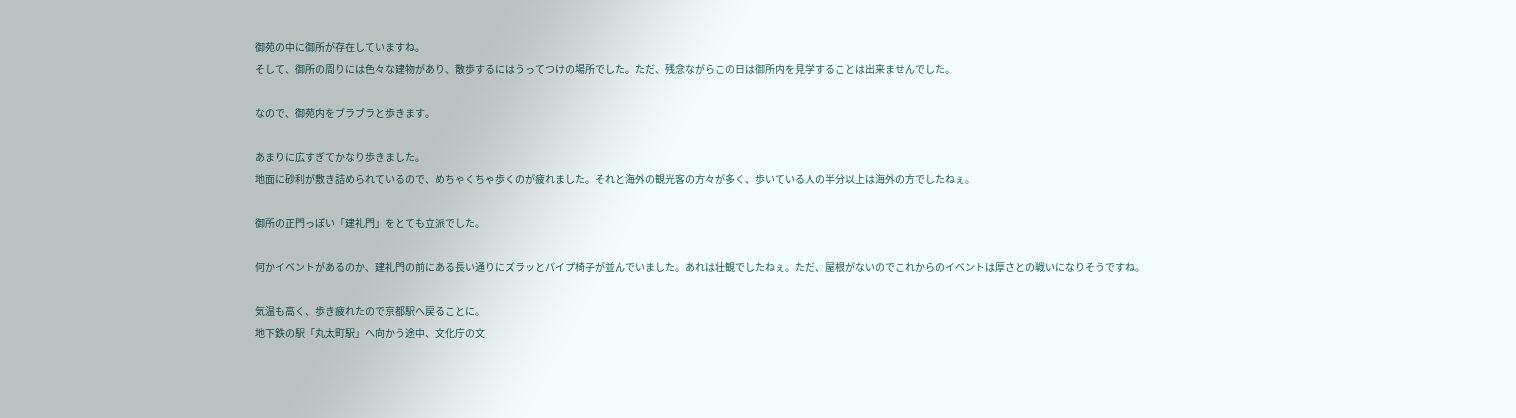御苑の中に御所が存在していますね。
そして、御所の周りには色々な建物があり、散歩するにはうってつけの場所でした。ただ、残念ながらこの日は御所内を見学することは出来ませんでした。

なので、御苑内をブラブラと歩きます。

あまりに広すぎてかなり歩きました。
地面に砂利が敷き詰められているので、めちゃくちゃ歩くのが疲れました。それと海外の観光客の方々が多く、歩いている人の半分以上は海外の方でしたねぇ。

御所の正門っぽい「建礼門」をとても立派でした。

何かイベントがあるのか、建礼門の前にある長い通りにズラッとパイプ椅子が並んでいました。あれは壮観でしたねぇ。ただ、屋根がないのでこれからのイベントは厚さとの戦いになりそうですね。

気温も高く、歩き疲れたので京都駅へ戻ることに。
地下鉄の駅「丸太町駅」へ向かう途中、文化庁の文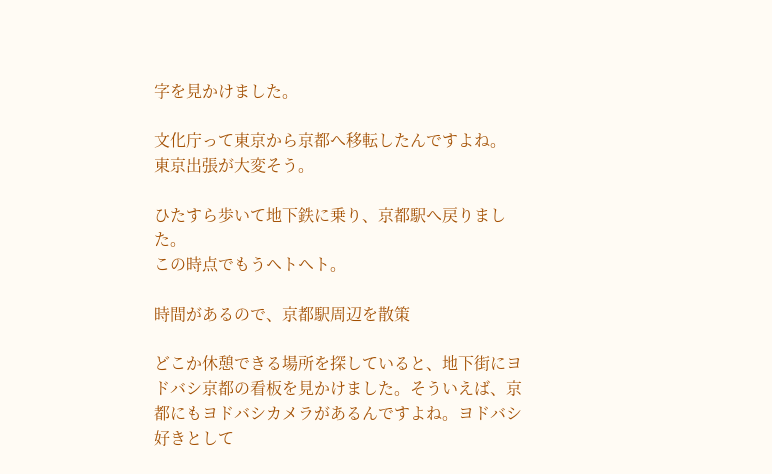字を見かけました。

文化庁って東京から京都へ移転したんですよね。
東京出張が大変そう。

ひたすら歩いて地下鉄に乗り、京都駅へ戻りました。
この時点でもうヘトヘト。

時間があるので、京都駅周辺を散策

どこか休憩できる場所を探していると、地下街にヨドバシ京都の看板を見かけました。そういえば、京都にもヨドバシカメラがあるんですよね。ヨドバシ好きとして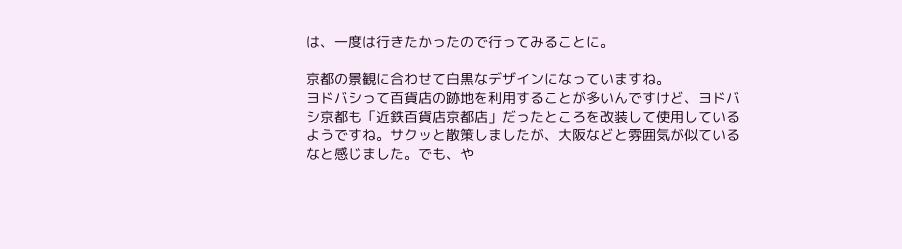は、一度は行きたかったので行ってみることに。

京都の景観に合わせて白黒なデザインになっていますね。
ヨドバシって百貨店の跡地を利用することが多いんですけど、ヨドバシ京都も「近鉄百貨店京都店」だったところを改装して使用しているようですね。サクッと散策しましたが、大阪などと雰囲気が似ているなと感じました。でも、や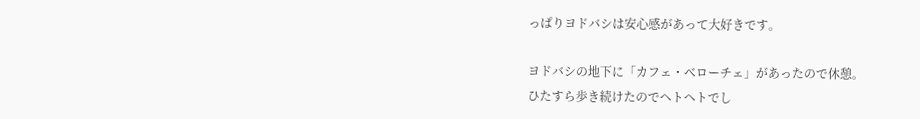っぱりヨドバシは安心感があって大好きです。

ヨドバシの地下に「カフェ・ベローチェ」があったので休憩。
ひたすら歩き続けたのでヘトヘトでし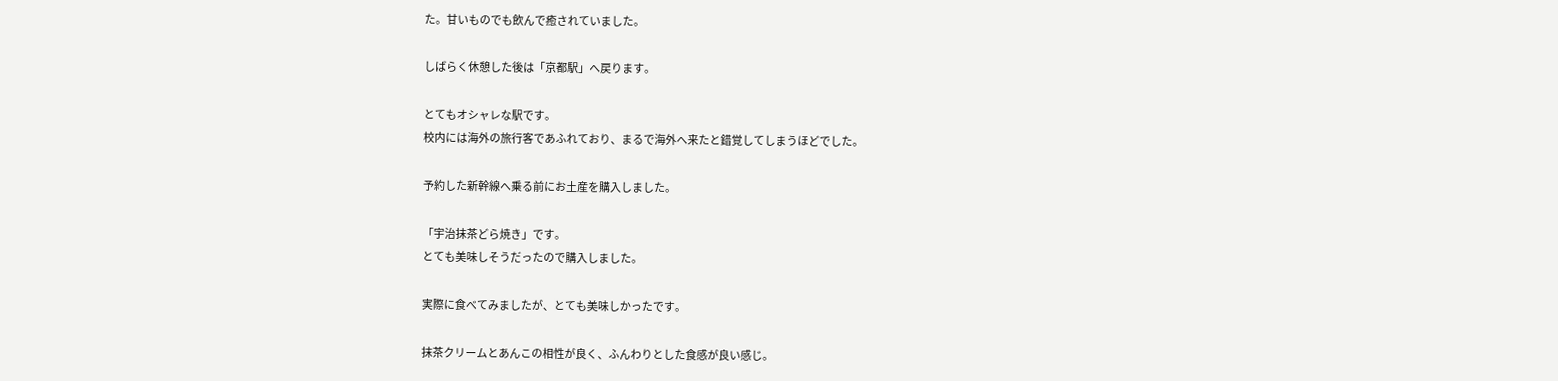た。甘いものでも飲んで癒されていました。

しばらく休憩した後は「京都駅」へ戻ります。

とてもオシャレな駅です。
校内には海外の旅行客であふれており、まるで海外へ来たと錯覚してしまうほどでした。

予約した新幹線へ乗る前にお土産を購入しました。

「宇治抹茶どら焼き」です。
とても美味しそうだったので購入しました。

実際に食べてみましたが、とても美味しかったです。

抹茶クリームとあんこの相性が良く、ふんわりとした食感が良い感じ。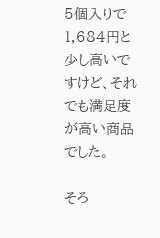5個入りで1,684円と少し高いですけど、それでも満足度が高い商品でした。

そろ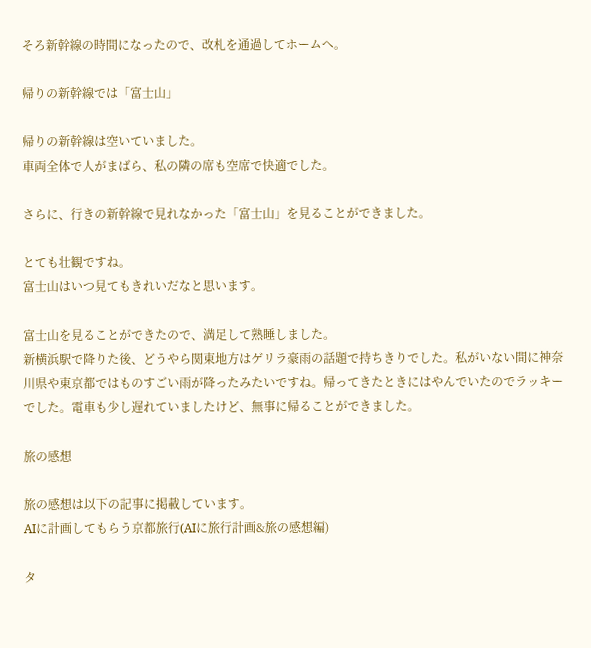そろ新幹線の時間になったので、改札を通過してホームへ。

帰りの新幹線では「富士山」

帰りの新幹線は空いていました。
車両全体で人がまばら、私の隣の席も空席で快適でした。

さらに、行きの新幹線で見れなかった「富士山」を見ることができました。

とても壮観ですね。
富士山はいつ見てもきれいだなと思います。

富士山を見ることができたので、満足して熟睡しました。
新横浜駅で降りた後、どうやら関東地方はゲリラ豪雨の話題で持ちきりでした。私がいない間に神奈川県や東京都ではものすごい雨が降ったみたいですね。帰ってきたときにはやんでいたのでラッキーでした。電車も少し遅れていましたけど、無事に帰ることができました。

旅の感想

旅の感想は以下の記事に掲載しています。
AIに計画してもらう京都旅行(AIに旅行計画&旅の感想編)

タ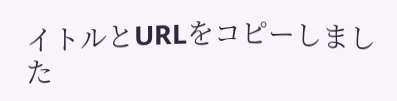イトルとURLをコピーしました